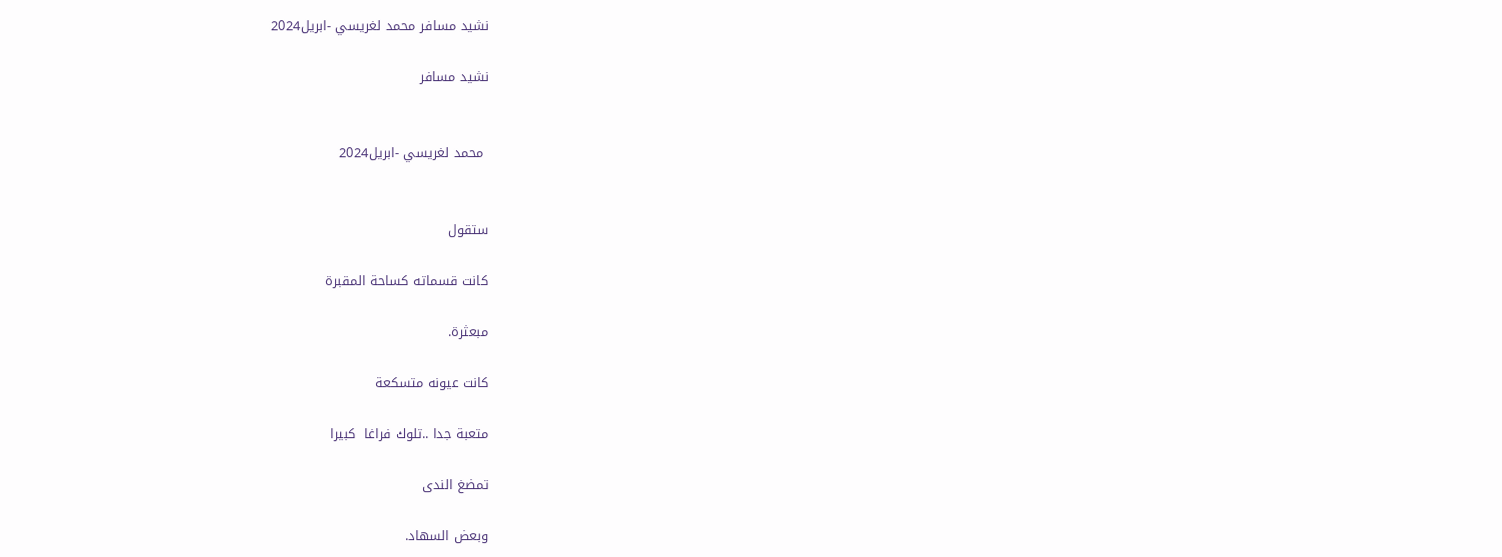نشيد مسافر محمد لغريسي -ابريل2024

نشيد مسافر


 محمد لغريسي -ابريل2024


ستقول

كانت قسماته كساحة المقبرة

مبعثرة.

كانت عيونه متسكعة

متعبة جدا ..تلوك فراغا  كبيرا

تمضغ الندى

وبعض السهاد.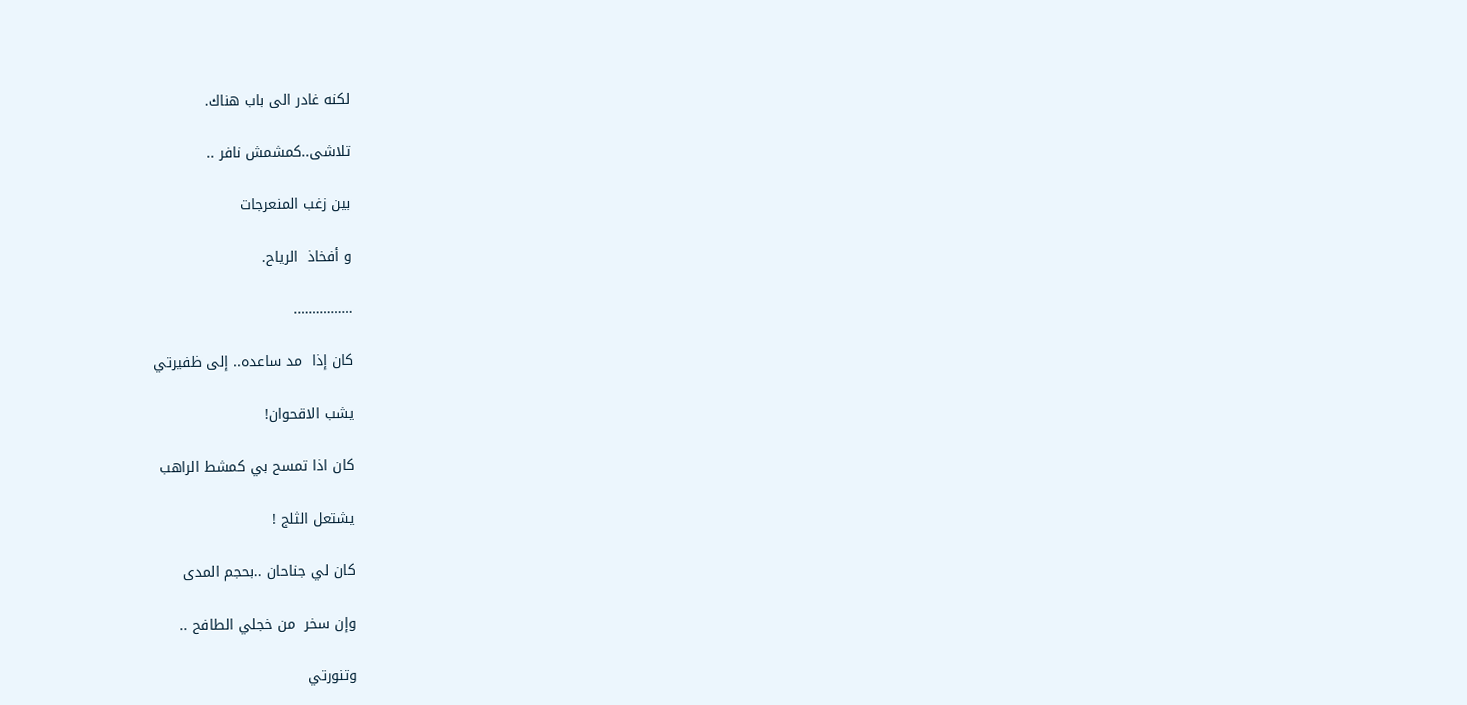لكنه غادر الى باب هناك.

تلاشى..كمشمش نافر ..

بين زغب المنعرجات

و أفخاذ  الرياح.

…………….

كان إذا  مد ساعده.. إلى ظفيرتي

يشب الاقحوان!

كان اذا تمسح بي كمشط الراهب

يشتعل الثلج !

كان لي جناحان ..بحجم المدى

وإن سخر  من خجلي الطافح ..

وتنورتي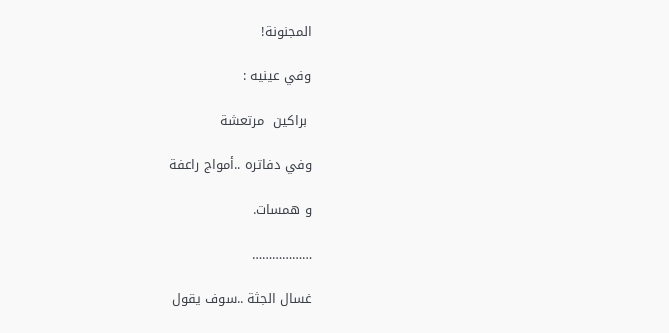المجنونة!

وفي عينيه :

 براكين  مرتعشة

وفي دفاتره ..أمواج راعفة

و همسات.

………………

غسال الجثة ..سوف يقول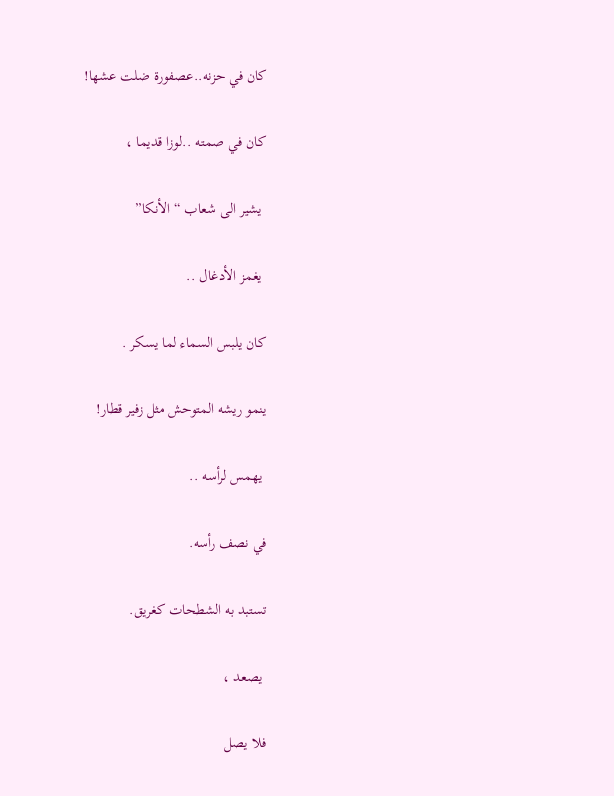كان في حزنه..عصفورة ضلت عشها!

كان في صمته ..لوزا قديما ،

 يشير الى شعاب “الأنكا”

 يغمز الأدغال ..

كان يلبس السماء لما يسكر .

ينمو ريشه المتوحش مثل زفير قطار!

 يهمس لرأسه ..

في نصف رأسه.

تستبد به الشطحات كغريق.

 يصعد ،

فلا يصل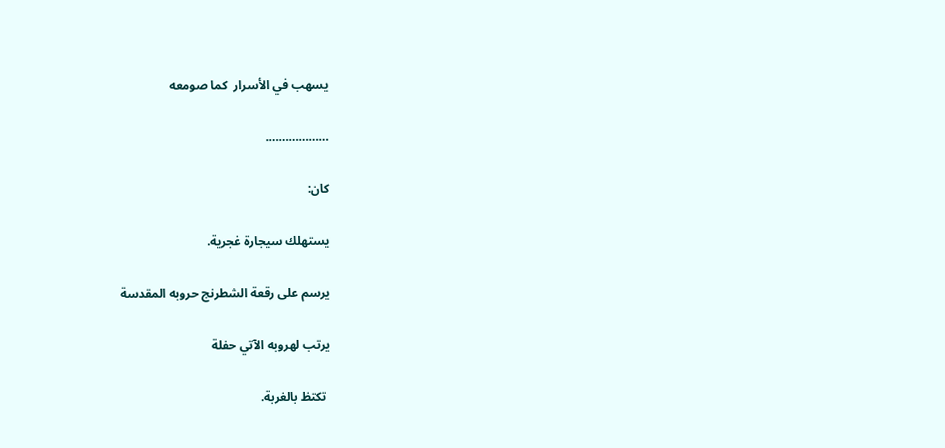يسهب في الأسرار  كما صومعه

……………….

كان:

يستهلك سيجارة غجرية.

يرسم على رقعة الشطرنج حروبه المقدسة

يرتب لهروبه الآتي حفلة

 تكتظ بالغربة.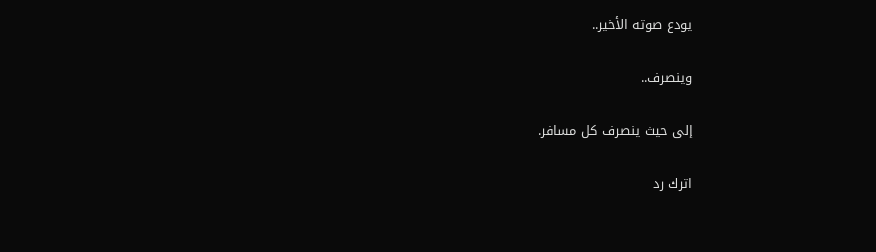يودع صوته الأخير..

وينصرف..

إلى حيث ينصرف كل مسافر.

اترك رد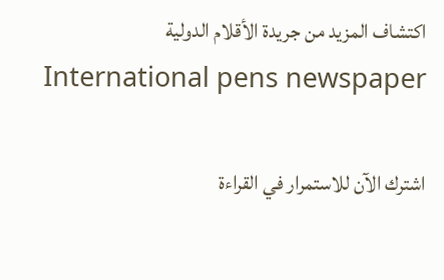اكتشاف المزيد من جريدة الأقلام الدولية International pens newspaper

اشترك الآن للاستمرار في القراءة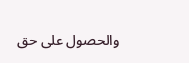والحصول على حق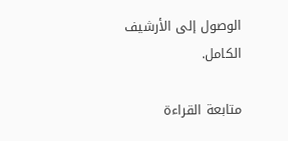الوصول إلى الأرشيف الكامل.

متابعة القراءة